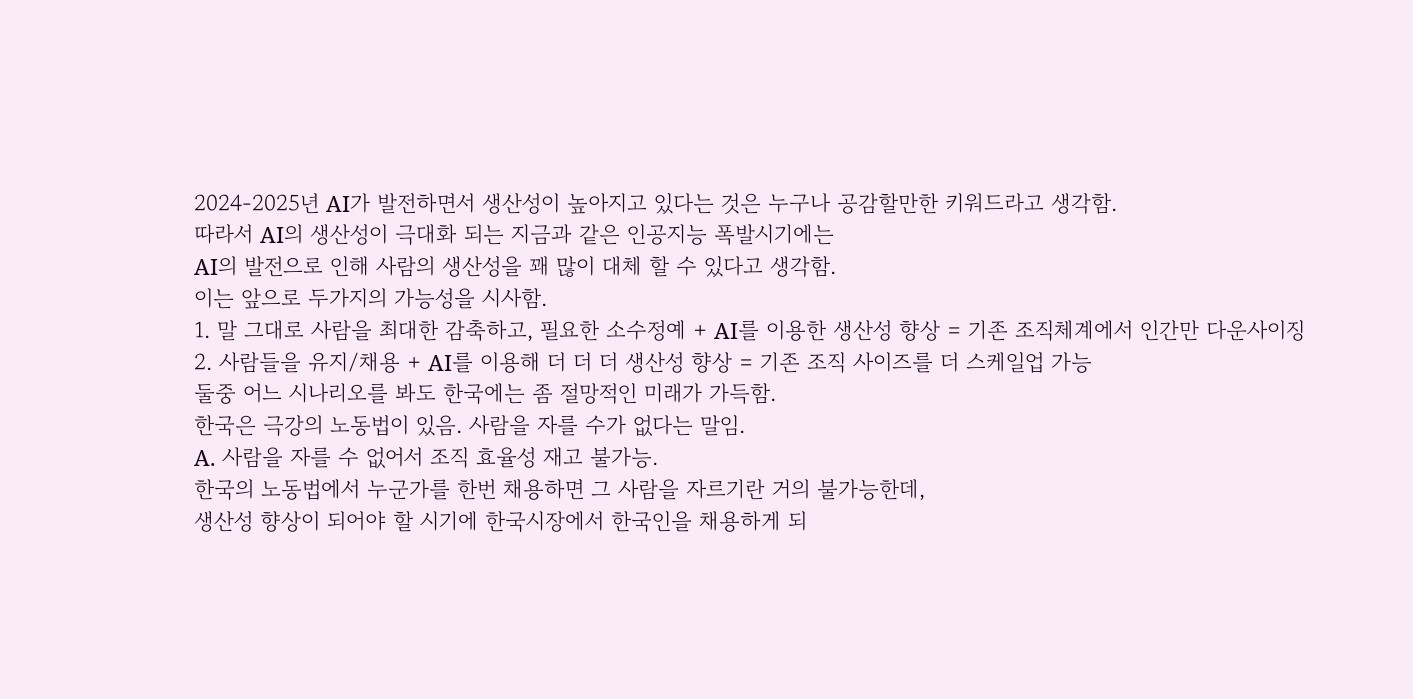2024-2025년 AI가 발전하면서 생산성이 높아지고 있다는 것은 누구나 공감할만한 키워드라고 생각함.
따라서 AI의 생산성이 극대화 되는 지금과 같은 인공지능 폭발시기에는
AI의 발전으로 인해 사람의 생산성을 꽤 많이 대체 할 수 있다고 생각함.
이는 앞으로 두가지의 가능성을 시사함.
1. 말 그대로 사람을 최대한 감축하고, 필요한 소수정예 + AI를 이용한 생산성 향상 = 기존 조직체계에서 인간만 다운사이징
2. 사람들을 유지/채용 + AI를 이용해 더 더 더 생산성 향상 = 기존 조직 사이즈를 더 스케일업 가능
둘중 어느 시나리오를 봐도 한국에는 좀 절망적인 미래가 가득함.
한국은 극강의 노동법이 있음. 사람을 자를 수가 없다는 말임.
A. 사람을 자를 수 없어서 조직 효율성 재고 불가능.
한국의 노동법에서 누군가를 한번 채용하면 그 사람을 자르기란 거의 불가능한데,
생산성 향상이 되어야 할 시기에 한국시장에서 한국인을 채용하게 되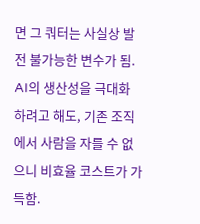면 그 쿼터는 사실상 발전 불가능한 변수가 됨.
AI의 생산성을 극대화 하려고 해도, 기존 조직에서 사람을 자를 수 없으니 비효율 코스트가 가득함.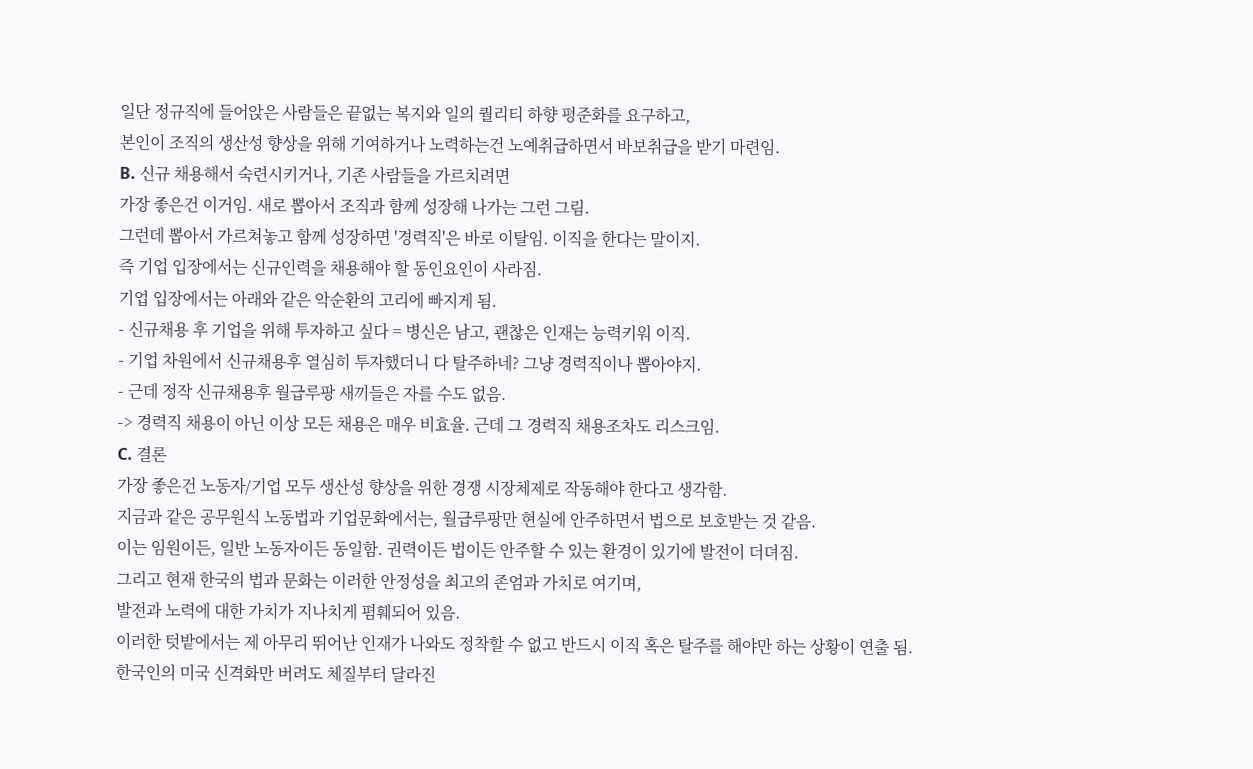일단 정규직에 들어앉은 사람들은 끝없는 복지와 일의 퀄리티 하향 평준화를 요구하고,
본인이 조직의 생산성 향상을 위해 기여하거나 노력하는건 노예취급하면서 바보취급을 받기 마련임.
B. 신규 채용해서 숙련시키거나, 기존 사람들을 가르치려면
가장 좋은건 이거임. 새로 뽑아서 조직과 함께 성장해 나가는 그런 그림.
그런데 뽑아서 가르쳐놓고 함께 성장하면 '경력직'은 바로 이탈임. 이직을 한다는 말이지.
즉 기업 입장에서는 신규인력을 채용해야 할 동인요인이 사라짐.
기업 입장에서는 아래와 같은 악순환의 고리에 빠지게 됨.
- 신규채용 후 기업을 위해 투자하고 싶다 = 병신은 남고, 괜찮은 인재는 능력키워 이직.
- 기업 차원에서 신규채용후 열심히 투자했더니 다 탈주하네? 그냥 경력직이나 뽑아야지.
- 근데 정작 신규채용후 월급루팡 새끼들은 자를 수도 없음.
-> 경력직 채용이 아닌 이상 모든 채용은 매우 비효율. 근데 그 경력직 채용조차도 리스크임.
C. 결론
가장 좋은건 노동자/기업 모두 생산성 향상을 위한 경쟁 시장체제로 작동해야 한다고 생각함.
지금과 같은 공무원식 노동법과 기업문화에서는, 월급루팡만 현실에 안주하면서 법으로 보호받는 것 같음.
이는 임원이든, 일반 노동자이든 동일함. 권력이든 법이든 안주할 수 있는 환경이 있기에 발전이 더뎌짐.
그리고 현재 한국의 법과 문화는 이러한 안정성을 최고의 존엄과 가치로 여기며,
발전과 노력에 대한 가치가 지나치게 폄훼되어 있음.
이러한 텃밭에서는 제 아무리 뛰어난 인재가 나와도 정착할 수 없고 반드시 이직 혹은 탈주를 해야만 하는 상황이 연출 됨.
한국인의 미국 신격화만 버려도 체질부터 달라진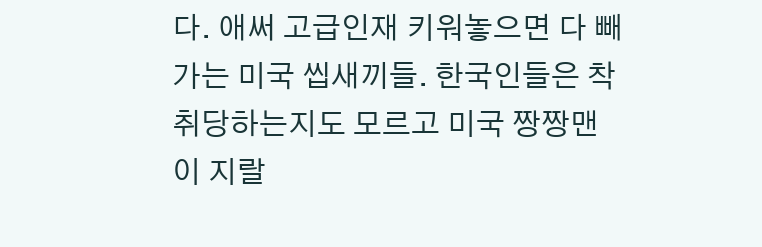다. 애써 고급인재 키워놓으면 다 빼가는 미국 씹새끼들. 한국인들은 착취당하는지도 모르고 미국 짱짱맨 이 지랄